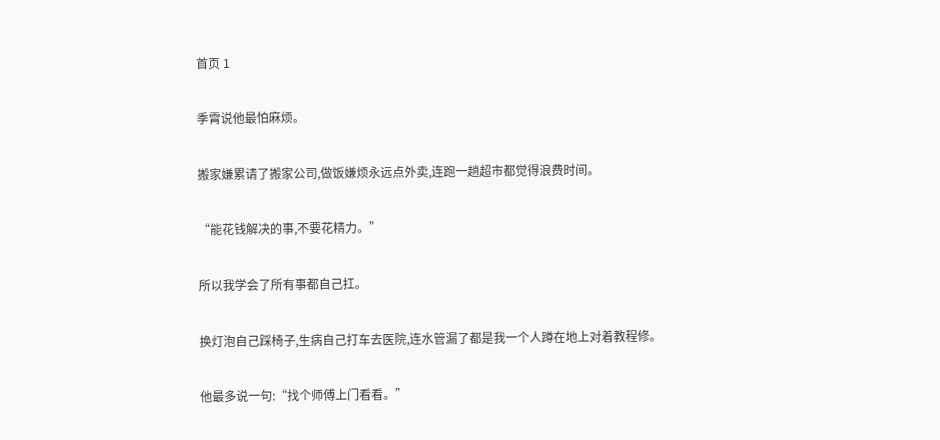首页 1

季霄说他最怕麻烦。

搬家嫌累请了搬家公司,做饭嫌烦永远点外卖,连跑一趟超市都觉得浪费时间。

“能花钱解决的事,不要花精力。”

所以我学会了所有事都自己扛。

换灯泡自己踩椅子,生病自己打车去医院,连水管漏了都是我一个人蹲在地上对着教程修。

他最多说一句:“找个师傅上门看看。”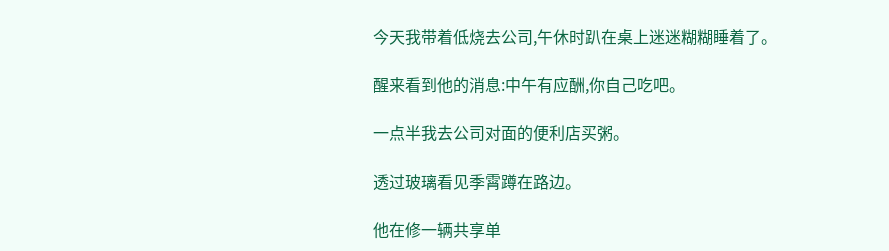今天我带着低烧去公司,午休时趴在桌上迷迷糊糊睡着了。

醒来看到他的消息:中午有应酬,你自己吃吧。

一点半我去公司对面的便利店买粥。

透过玻璃看见季霄蹲在路边。

他在修一辆共享单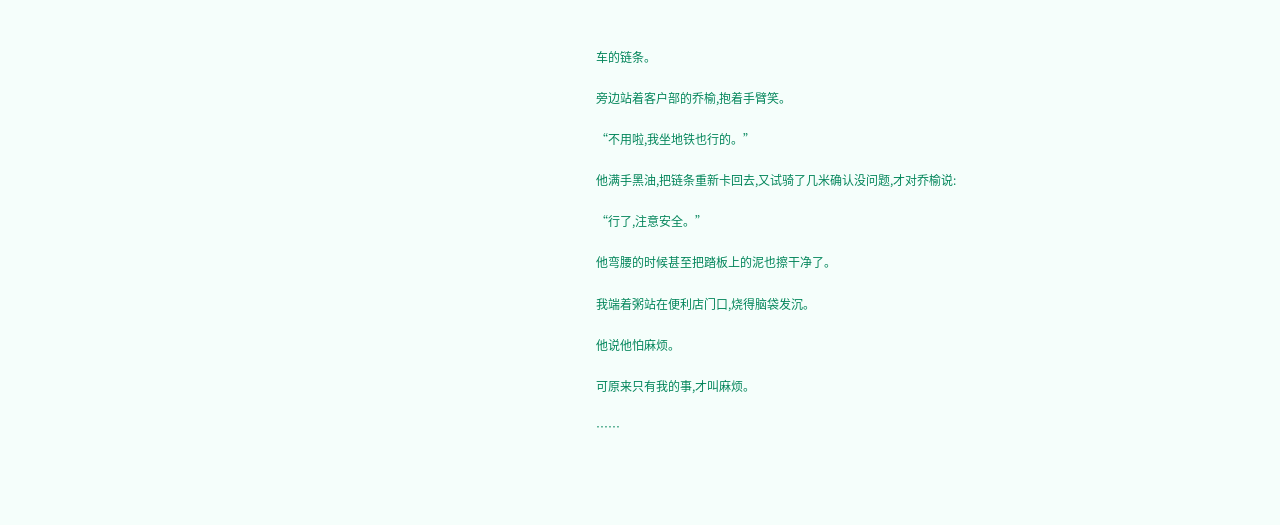车的链条。

旁边站着客户部的乔榆,抱着手臂笑。

“不用啦,我坐地铁也行的。”

他满手黑油,把链条重新卡回去,又试骑了几米确认没问题,才对乔榆说:

“行了,注意安全。”

他弯腰的时候甚至把踏板上的泥也擦干净了。

我端着粥站在便利店门口,烧得脑袋发沉。

他说他怕麻烦。

可原来只有我的事,才叫麻烦。

……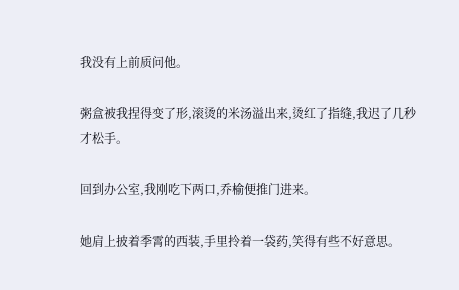我没有上前质问他。

粥盒被我捏得变了形,滚烫的米汤溢出来,烫红了指缝,我迟了几秒才松手。

回到办公室,我刚吃下两口,乔榆便推门进来。

她肩上披着季霄的西装,手里拎着一袋药,笑得有些不好意思。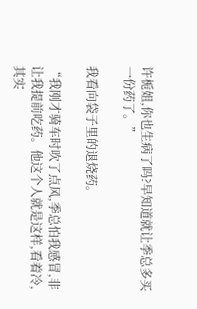许栀姐,你也生病了吗?早知道就让季总多买一份药了。”

我看向袋子里的退烧药。

“我刚才骑车时吹了点风,季总怕我感冒,非让我提前吃药。他这个人就是这样,看着冷,其实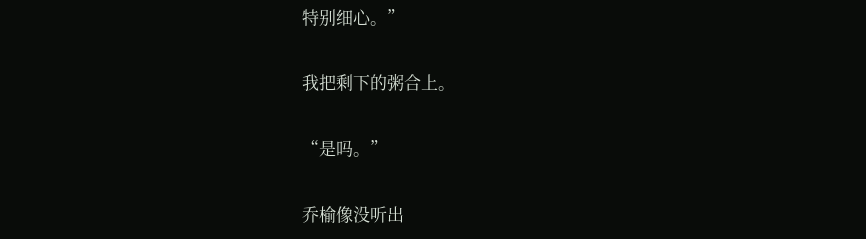特别细心。”

我把剩下的粥合上。

“是吗。”

乔榆像没听出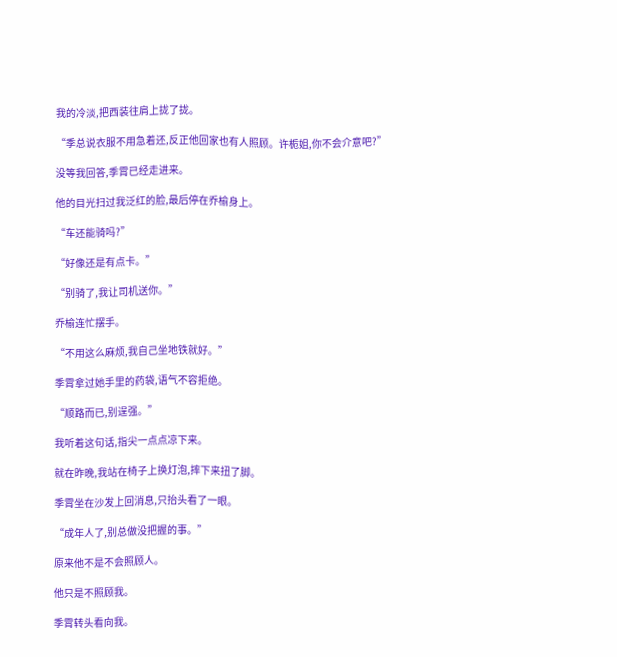我的冷淡,把西装往肩上拢了拢。

“季总说衣服不用急着还,反正他回家也有人照顾。许栀姐,你不会介意吧?”

没等我回答,季霄已经走进来。

他的目光扫过我泛红的脸,最后停在乔榆身上。

“车还能骑吗?”

“好像还是有点卡。”

“别骑了,我让司机送你。”

乔榆连忙摆手。

“不用这么麻烦,我自己坐地铁就好。”

季霄拿过她手里的药袋,语气不容拒绝。

“顺路而已,别逞强。”

我听着这句话,指尖一点点凉下来。

就在昨晚,我站在椅子上换灯泡,摔下来扭了脚。

季霄坐在沙发上回消息,只抬头看了一眼。

“成年人了,别总做没把握的事。”

原来他不是不会照顾人。

他只是不照顾我。

季霄转头看向我。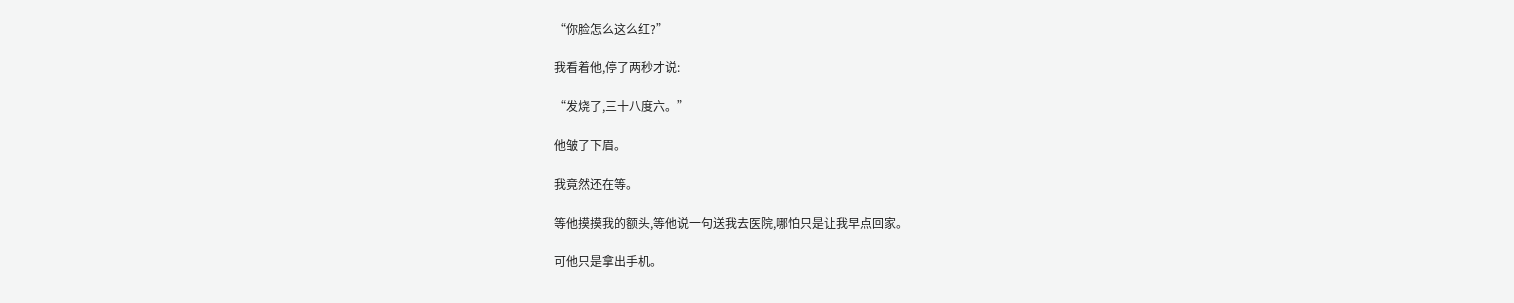“你脸怎么这么红?”

我看着他,停了两秒才说:

“发烧了,三十八度六。”

他皱了下眉。

我竟然还在等。

等他摸摸我的额头,等他说一句送我去医院,哪怕只是让我早点回家。

可他只是拿出手机。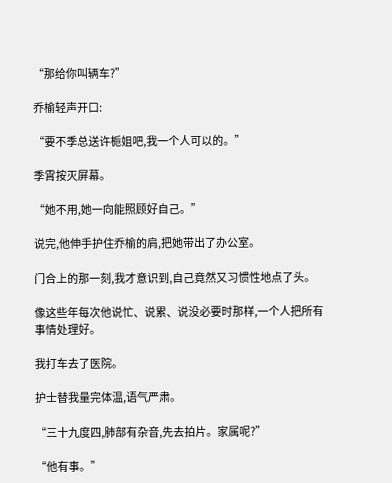“那给你叫辆车?”

乔榆轻声开口:

“要不季总送许栀姐吧,我一个人可以的。”

季霄按灭屏幕。

“她不用,她一向能照顾好自己。”

说完,他伸手护住乔榆的肩,把她带出了办公室。

门合上的那一刻,我才意识到,自己竟然又习惯性地点了头。

像这些年每次他说忙、说累、说没必要时那样,一个人把所有事情处理好。

我打车去了医院。

护士替我量完体温,语气严肃。

“三十九度四,肺部有杂音,先去拍片。家属呢?”

“他有事。”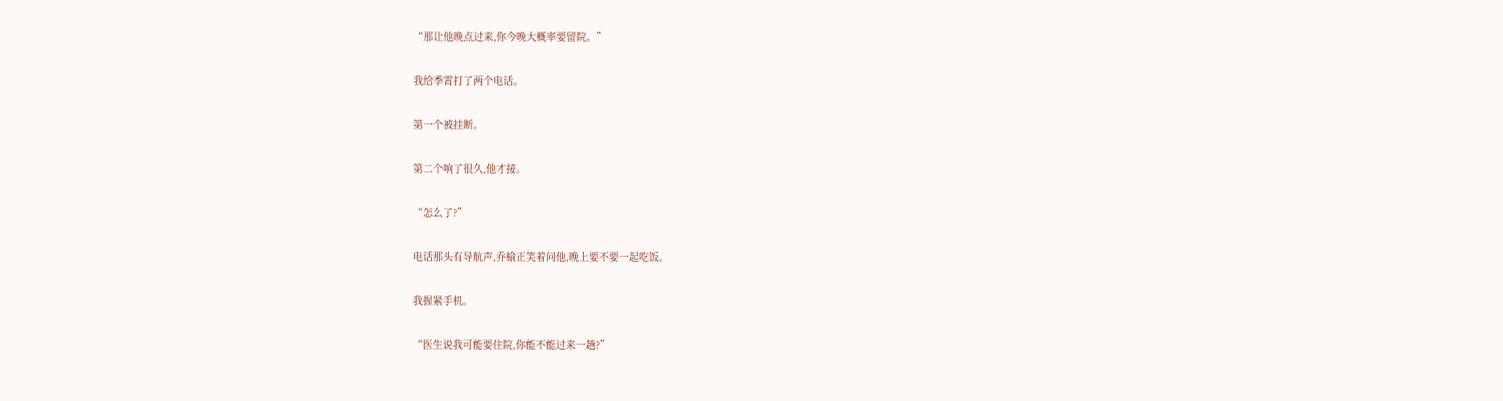“那让他晚点过来,你今晚大概率要留院。”

我给季霄打了两个电话。

第一个被挂断。

第二个响了很久,他才接。

“怎么了?”

电话那头有导航声,乔榆正笑着问他,晚上要不要一起吃饭。

我握紧手机。

“医生说我可能要住院,你能不能过来一趟?”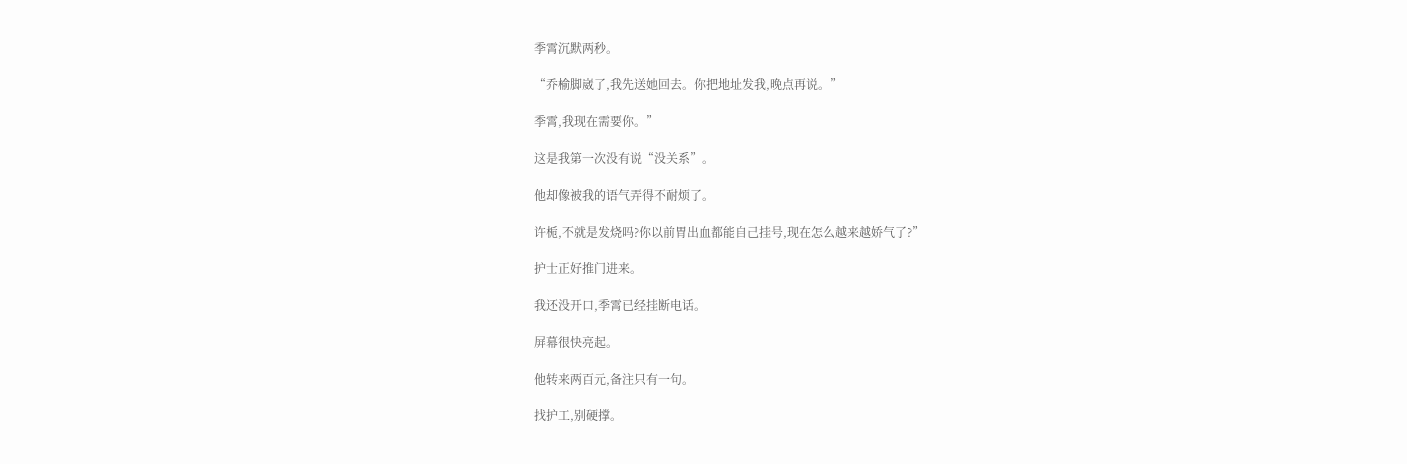季霄沉默两秒。

“乔榆脚崴了,我先送她回去。你把地址发我,晚点再说。”

季霄,我现在需要你。”

这是我第一次没有说“没关系”。

他却像被我的语气弄得不耐烦了。

许栀,不就是发烧吗?你以前胃出血都能自己挂号,现在怎么越来越娇气了?”

护士正好推门进来。

我还没开口,季霄已经挂断电话。

屏幕很快亮起。

他转来两百元,备注只有一句。

找护工,别硬撑。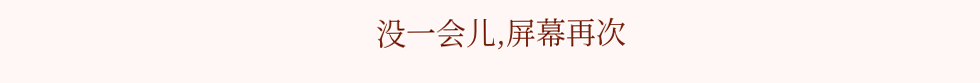没一会儿,屏幕再次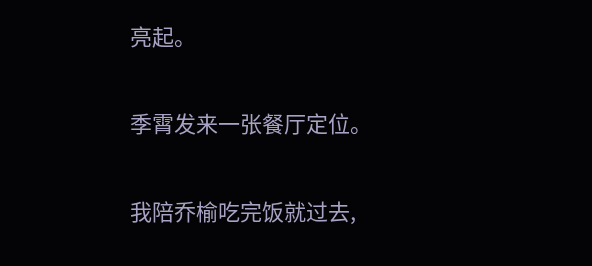亮起。

季霄发来一张餐厅定位。

我陪乔榆吃完饭就过去,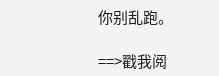你别乱跑。

==>戳我阅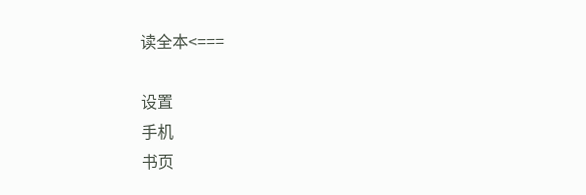读全本<===

设置
手机
书页